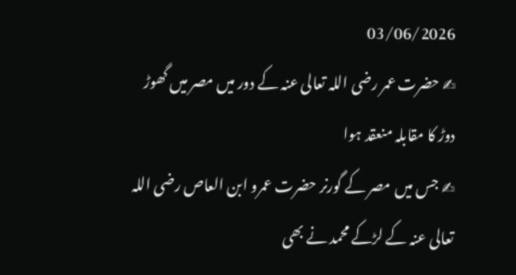03/06/2026
✍ حضرت عمر رضی اللہ تعالی عنہ کے دور میں مصر میں گھوڑ دوڑ کا مقابلہ منعقد ہوا
✍ جس میں مصر کے گورنر حضرت عمرو ابن العاص رضی اللہ تعالی عنہ کے لڑکے محمد نے بھی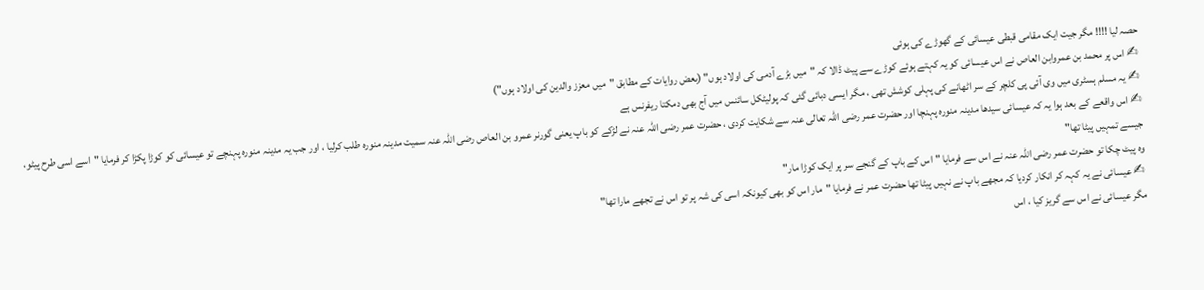حصہ لیا !!!! مگر جیت ایک مقامی قبطی عیسائی کے گھوڑے کی ہوئی
✍ اس پر محمد بن عمروابن العاص نے اس عیسائی کو یہ کہتے ہوئے کوڑے سے پیٹ ڈالا کہ "میں بڑے آدمی کی اولاد ہوں" (بعض روایات کے مطابق "میں معزز والدین کی اولاد ہوں")
✍ یہ مسلم ہسٹری میں وی آئی پی کلچر کے سر اٹھانے کی پہلی کوشش تھی ، مگر ایسی دبائی گئی کہ پولیٹکل سائنس میں آج بھی دمکتا ریفرنس ہے
✍ اس واقعے کے بعد ہوا یہ کہ عیسائی سیدھا مدینہ منورہ پہنچا اور حضرت عمر رضی اللہ تعالی عنہ سے شکایت کردی ، حضرت عمر رضی اللہ عنہ نے لڑکے کو باپ یعنی گورنر عمرو بن العاص رضی اللہ عنہ سمیت مدینہ منورہ طلب کرلیا ، اور جب یہ مدینہ منورہ پہنچے تو عیسائی کو کوڑا پکڑا کر فرمایا "اسے اسی طرح پیٹو، جیسے تمہیں پیٹا تھا"
وہ پیٹ چکا تو حضرت عمر رضی اللہ عنہ نے اس سے فرمایا "اس کے باپ کے گنجے سر پر ایک کوڑا مار"
✍ عیسائی نے یہ کہہ کر انکار کردیا کہ مجھے باپ نے نہیں پیٹا تھا حضرت عمر نے فرمایا "مار اس کو بھی کیونکہ اسی کی شہ پر تو اس نے تجھے مارا تھا"
مگر عیسائی نے اس سے گریز کیا ، اس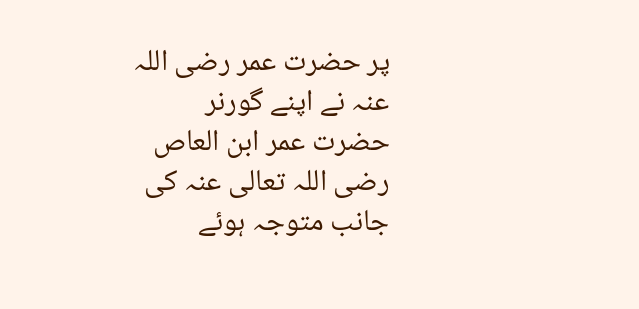پر حضرت عمر رضی اللہ عنہ نے اپنے گورنر حضرت عمر ابن العاص رضی اللہ تعالی عنہ کی جانب متوجہ ہوئے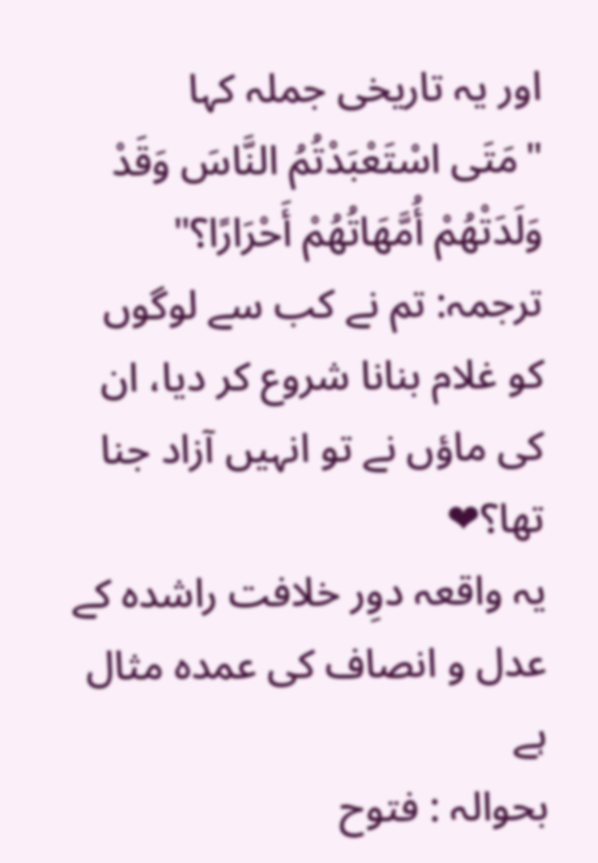اور یہ تاریخی جملہ کہا
"مَتَى اسْتَعْبَدْتُمُ النَّاسَ وَقَدْ وَلَدَتْهُمْ أُمَّهَاتُهُمْ أَحْرَارًا؟"
ترجمہ: تم نے کب سے لوگوں کو غلام بنانا شروع کر دیا، ان کی ماؤں نے تو انہیں آزاد جنا تھا؟❤
یہ واقعہ دوِر خلافت راشدہ کے عدل و انصاف کی عمدہ مثال ہے
بحوالہ : فتوح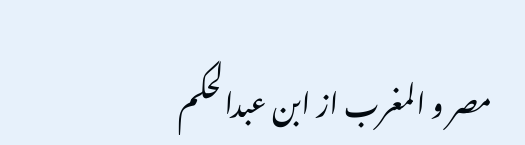مصر و المغرب از ابن عبدالحکم